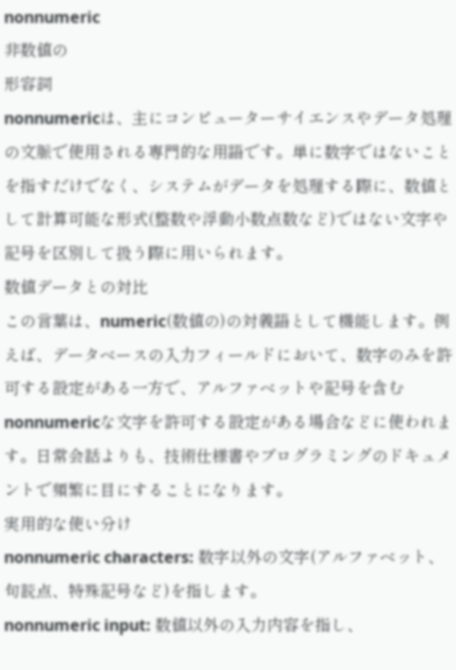nonnumeric
非数値の
形容詞
nonnumericは、主にコンピューターサイエンスやデータ処理の文脈で使用される専門的な用語です。単に数字ではないことを指すだけでなく、システムがデータを処理する際に、数値として計算可能な形式(整数や浮動小数点数など)ではない文字や記号を区別して扱う際に用いられます。
数値データとの対比
この言葉は、numeric(数値の)の対義語として機能します。例えば、データベースの入力フィールドにおいて、数字のみを許可する設定がある一方で、アルファベットや記号を含むnonnumericな文字を許可する設定がある場合などに使われます。日常会話よりも、技術仕様書やプログラミングのドキュメントで頻繁に目にすることになります。
実用的な使い分け
nonnumeric characters: 数字以外の文字(アルファベット、句読点、特殊記号など)を指します。
nonnumeric input: 数値以外の入力内容を指し、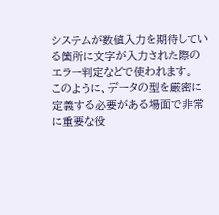システムが数値入力を期待している箇所に文字が入力された際のエラー判定などで使われます。
このように、データの型を厳密に定義する必要がある場面で非常に重要な役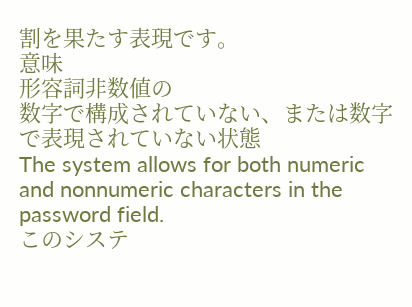割を果たす表現です。
意味
形容詞非数値の
数字で構成されていない、または数字で表現されていない状態
The system allows for both numeric and nonnumeric characters in the password field.
このシステ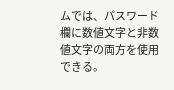ムでは、パスワード欄に数値文字と非数値文字の両方を使用できる。